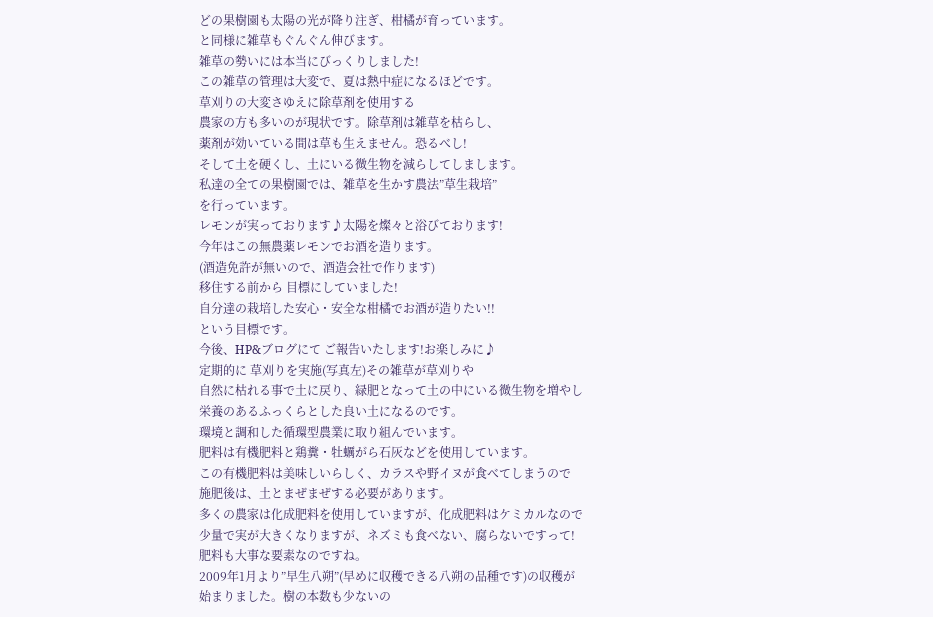どの果樹園も太陽の光が降り注ぎ、柑橘が育っています。
と同様に雑草もぐんぐん伸びます。
雑草の勢いには本当にびっくりしました!
この雑草の管理は大変で、夏は熱中症になるほどです。
草刈りの大変さゆえに除草剤を使用する
農家の方も多いのが現状です。除草剤は雑草を枯らし、
薬剤が効いている間は草も生えません。恐るべし!
そして土を硬くし、土にいる微生物を減らしてしまします。
私達の全ての果樹園では、雑草を生かす農法”草生栽培”
を行っています。
レモンが実っております♪太陽を燦々と浴びております!
今年はこの無農薬レモンでお酒を造ります。
(酒造免許が無いので、酒造会社で作ります)
移住する前から 目標にしていました!
自分達の栽培した安心・安全な柑橘でお酒が造りたい!!
という目標です。
今後、HP&ブログにて ご報告いたします!お楽しみに♪
定期的に 草刈りを実施(写真左)その雑草が草刈りや
自然に枯れる事で土に戻り、緑肥となって土の中にいる微生物を増やし
栄養のあるふっくらとした良い土になるのです。
環境と調和した循環型農業に取り組んでいます。
肥料は有機肥料と鶏糞・牡蠣がら石灰などを使用しています。
この有機肥料は美味しいらしく、カラスや野イヌが食べてしまうので
施肥後は、土とまぜまぜする必要があります。
多くの農家は化成肥料を使用していますが、化成肥料はケミカルなので
少量で実が大きくなりますが、ネズミも食べない、腐らないですって!
肥料も大事な要素なのですね。
2009年1月より”早生八朔”(早めに収穫できる八朔の品種です)の収穫が
始まりました。樹の本数も少ないの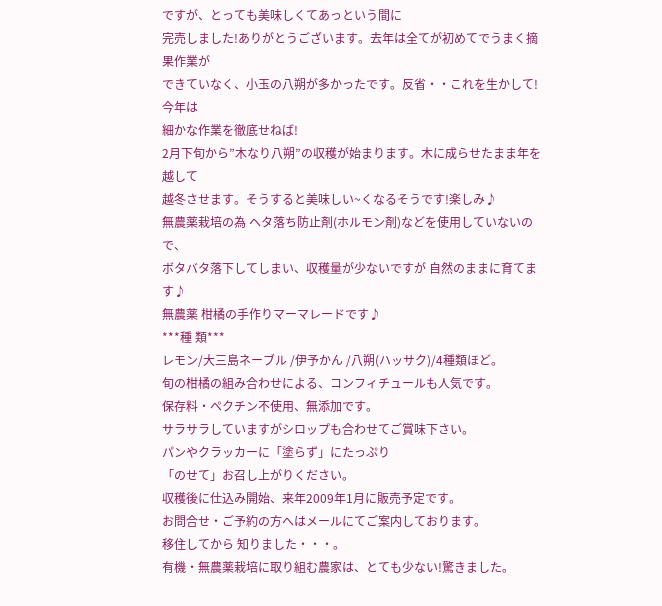ですが、とっても美味しくてあっという間に
完売しました!ありがとうございます。去年は全てが初めてでうまく摘果作業が
できていなく、小玉の八朔が多かったです。反省・・これを生かして!今年は
細かな作業を徹底せねば!
2月下旬から”木なり八朔”の収穫が始まります。木に成らせたまま年を越して
越冬させます。そうすると美味しい~くなるそうです!楽しみ♪
無農薬栽培の為 ヘタ落ち防止剤(ホルモン剤)などを使用していないので、
ボタバタ落下してしまい、収穫量が少ないですが 自然のままに育てます♪
無農薬 柑橘の手作りマーマレードです♪
***種 類***
レモン/大三島ネーブル /伊予かん /八朔(ハッサク)/4種類ほど。
旬の柑橘の組み合わせによる、コンフィチュールも人気です。
保存料・ペクチン不使用、無添加です。
サラサラしていますがシロップも合わせてご賞味下さい。
パンやクラッカーに「塗らず」にたっぷり
「のせて」お召し上がりください。
収穫後に仕込み開始、来年2009年1月に販売予定です。
お問合せ・ご予約の方へはメールにてご案内しております。
移住してから 知りました・・・。
有機・無農薬栽培に取り組む農家は、とても少ない!驚きました。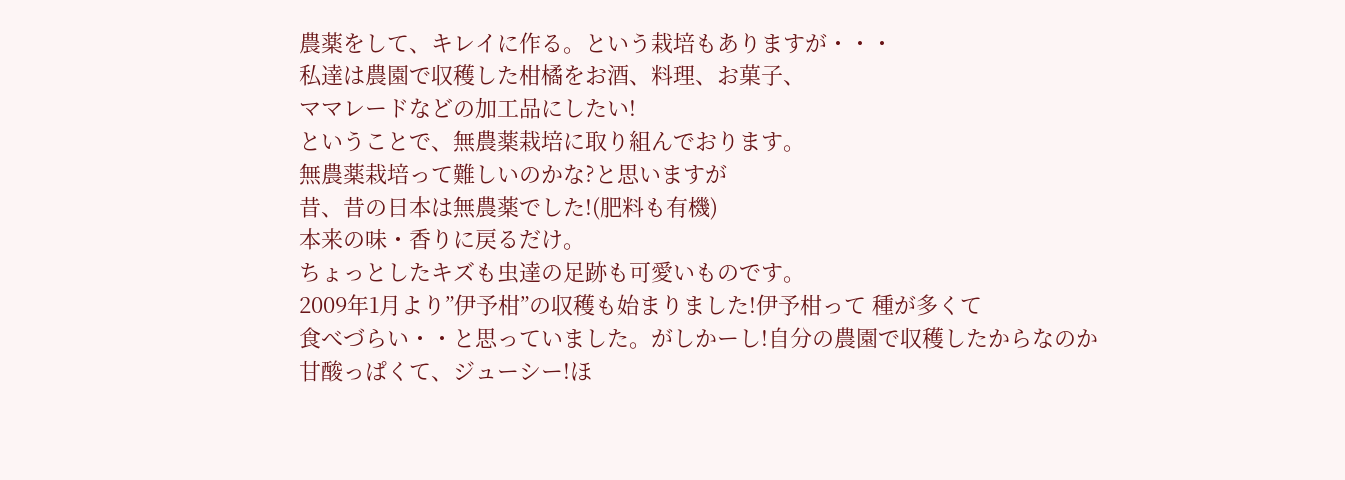農薬をして、キレイに作る。という栽培もありますが・・・
私達は農園で収穫した柑橘をお酒、料理、お菓子、
ママレードなどの加工品にしたい!
ということで、無農薬栽培に取り組んでおります。
無農薬栽培って難しいのかな?と思いますが
昔、昔の日本は無農薬でした!(肥料も有機)
本来の味・香りに戻るだけ。
ちょっとしたキズも虫達の足跡も可愛いものです。
2009年1月より”伊予柑”の収穫も始まりました!伊予柑って 種が多くて
食べづらい・・と思っていました。がしかーし!自分の農園で収穫したからなのか
甘酸っぱくて、ジューシー!ほ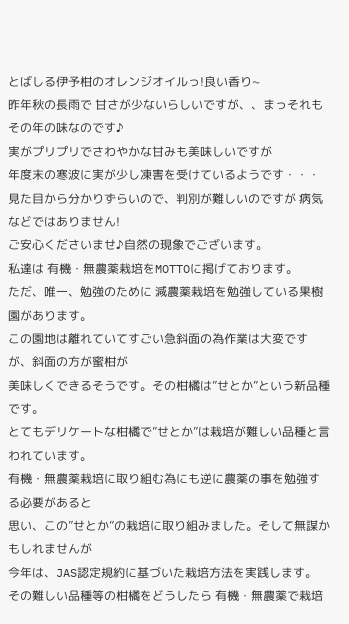とばしる伊予柑のオレンジオイルっ!良い香り~
昨年秋の長雨で 甘さが少ないらしいですが、、まっそれも その年の味なのです♪
実がプリプリでさわやかな甘みも美味しいですが
年度末の寒波に実が少し凍害を受けているようです・・・
見た目から分かりずらいので、判別が難しいのですが 病気などではありません!
ご安心くださいませ♪自然の現象でございます。
私達は 有機・無農薬栽培をMOTTOに掲げております。
ただ、唯一、勉強のために 減農薬栽培を勉強している果樹園があります。
この園地は離れていてすごい急斜面の為作業は大変ですが、斜面の方が蜜柑が
美味しくできるそうです。その柑橘は”せとか”という新品種です。
とてもデリケートな柑橘で”せとか”は栽培が難しい品種と言われています。
有機・無農薬栽培に取り組む為にも逆に農薬の事を勉強する必要があると
思い、この”せとか”の栽培に取り組みました。そして無謀かもしれませんが
今年は、JAS認定規約に基づいた栽培方法を実践します。
その難しい品種等の柑橘をどうしたら 有機・無農薬で栽培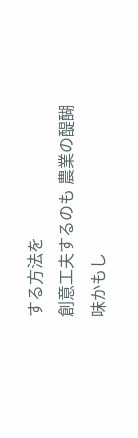する方法を
創意工夫するのも 農業の醍醐味かもし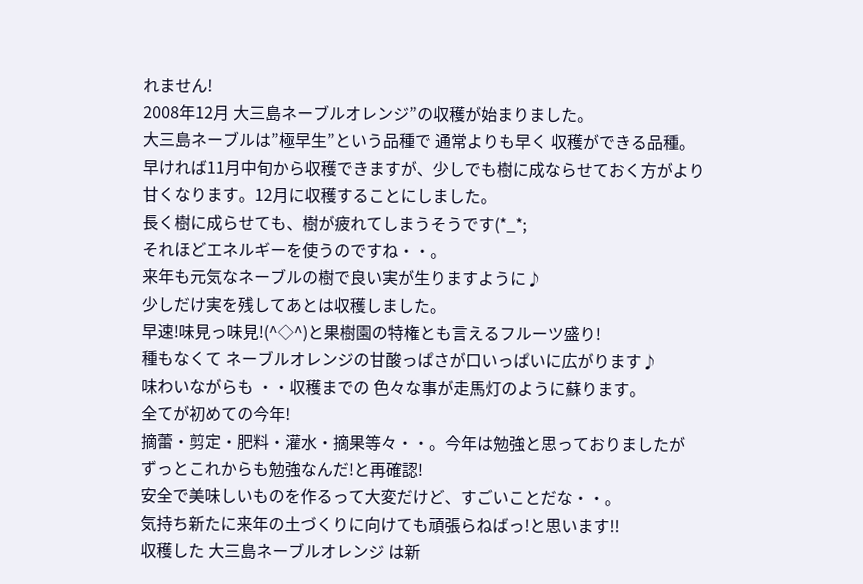れません!
2008年12月 大三島ネーブルオレンジ”の収穫が始まりました。
大三島ネーブルは”極早生”という品種で 通常よりも早く 収穫ができる品種。
早ければ11月中旬から収穫できますが、少しでも樹に成ならせておく方がより
甘くなります。12月に収穫することにしました。
長く樹に成らせても、樹が疲れてしまうそうです(*_*;
それほどエネルギーを使うのですね・・。
来年も元気なネーブルの樹で良い実が生りますように♪
少しだけ実を残してあとは収穫しました。
早速!味見っ味見!(^◇^)と果樹園の特権とも言えるフルーツ盛り!
種もなくて ネーブルオレンジの甘酸っぱさが口いっぱいに広がります♪
味わいながらも ・・収穫までの 色々な事が走馬灯のように蘇ります。
全てが初めての今年!
摘蕾・剪定・肥料・灌水・摘果等々・・。今年は勉強と思っておりましたが
ずっとこれからも勉強なんだ!と再確認!
安全で美味しいものを作るって大変だけど、すごいことだな・・。
気持ち新たに来年の土づくりに向けても頑張らねばっ!と思います!!
収穫した 大三島ネーブルオレンジ は新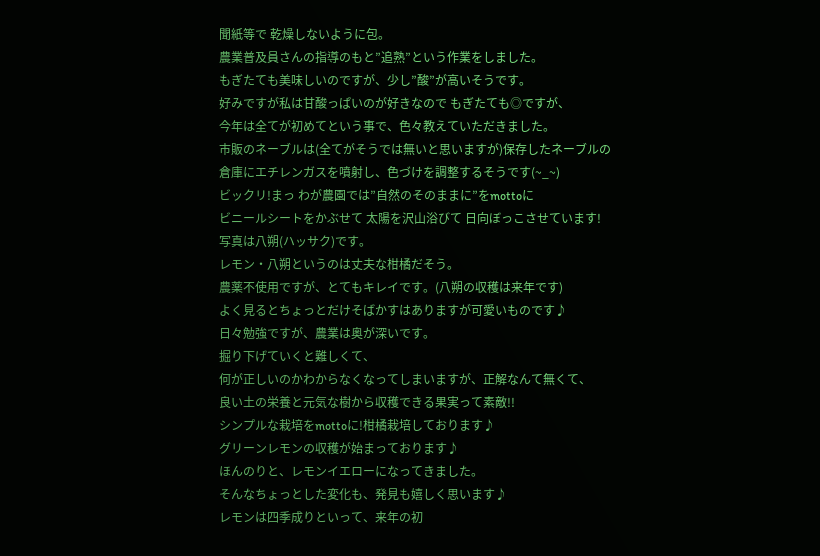聞紙等で 乾燥しないように包。
農業普及員さんの指導のもと”追熟”という作業をしました。
もぎたても美味しいのですが、少し”酸”が高いそうです。
好みですが私は甘酸っぱいのが好きなので もぎたても◎ですが、
今年は全てが初めてという事で、色々教えていただきました。
市販のネーブルは(全てがそうでは無いと思いますが)保存したネーブルの
倉庫にエチレンガスを噴射し、色づけを調整するそうです(~_~)
ビックリ!まっ わが農園では”自然のそのままに”をmottoに
ビニールシートをかぶせて 太陽を沢山浴びて 日向ぼっこさせています!
写真は八朔(ハッサク)です。
レモン・八朔というのは丈夫な柑橘だそう。
農薬不使用ですが、とてもキレイです。(八朔の収穫は来年です)
よく見るとちょっとだけそばかすはありますが可愛いものです♪
日々勉強ですが、農業は奥が深いです。
掘り下げていくと難しくて、
何が正しいのかわからなくなってしまいますが、正解なんて無くて、
良い土の栄養と元気な樹から収穫できる果実って素敵!!
シンプルな栽培をmottoに!柑橘栽培しております♪
グリーンレモンの収穫が始まっております♪
ほんのりと、レモンイエローになってきました。
そんなちょっとした変化も、発見も嬉しく思います♪
レモンは四季成りといって、来年の初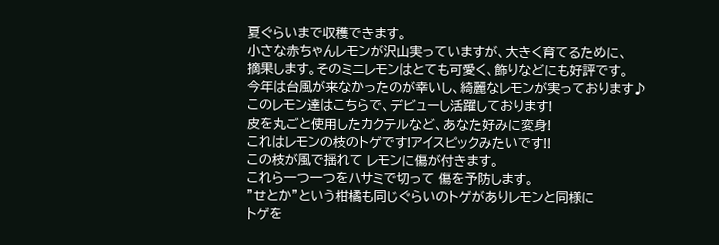夏ぐらいまで収穫できます。
小さな赤ちゃんレモンが沢山実っていますが、大きく育てるために、
摘果します。そのミニレモンはとても可愛く、飾りなどにも好評です。
今年は台風が来なかったのが幸いし、綺麗なレモンが実っております♪
このレモン達はこちらで、デビューし活躍しております!
皮を丸ごと使用したカクテルなど、あなた好みに変身!
これはレモンの枝のトゲです!アイスピックみたいです!!
この枝が風で揺れて レモンに傷が付きます。
これら一つ一つをハサミで切って 傷を予防します。
”せとか”という柑橘も同じぐらいのトゲがありレモンと同様に
トゲを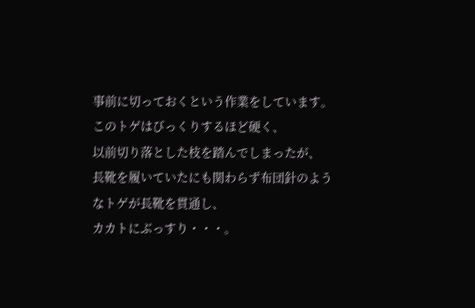事前に切っておくという作業をしています。
このトゲはびっくりするほど硬く、
以前切り落とした枝を踏んでしまったが、
長靴を履いていたにも関わらず布団針のようなトゲが長靴を貫通し、
カカトにぶっすり・・・。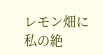レモン畑に私の絶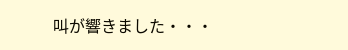叫が響きました・・・